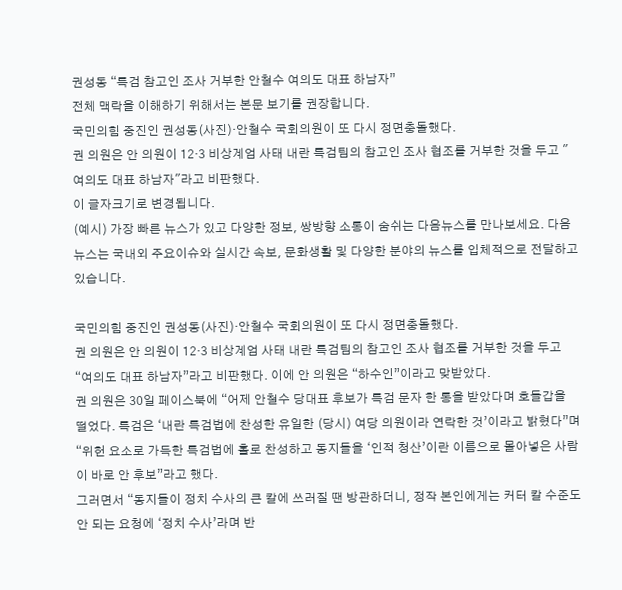권성동 “특검 참고인 조사 거부한 안철수 여의도 대표 하남자”
전체 맥락을 이해하기 위해서는 본문 보기를 권장합니다.
국민의힘 중진인 권성동(사진)·안철수 국회의원이 또 다시 정면충돌했다.
권 의원은 안 의원이 12·3 비상계엄 사태 내란 특검팀의 참고인 조사 협조를 거부한 것을 두고 "여의도 대표 하남자"라고 비판했다.
이 글자크기로 변경됩니다.
(예시) 가장 빠른 뉴스가 있고 다양한 정보, 쌍방향 소통이 숨쉬는 다음뉴스를 만나보세요. 다음뉴스는 국내외 주요이슈와 실시간 속보, 문화생활 및 다양한 분야의 뉴스를 입체적으로 전달하고 있습니다.

국민의힘 중진인 권성동(사진)·안철수 국회의원이 또 다시 정면충돌했다.
권 의원은 안 의원이 12·3 비상계엄 사태 내란 특검팀의 참고인 조사 협조를 거부한 것을 두고 “여의도 대표 하남자”라고 비판했다. 이에 안 의원은 “하수인”이라고 맞받았다.
권 의원은 30일 페이스북에 “어제 안철수 당대표 후보가 특검 문자 한 통을 받았다며 호들갑을 떨었다. 특검은 ‘내란 특검법에 찬성한 유일한 (당시) 여당 의원이라 연락한 것’이라고 밝혔다”며 “위헌 요소로 가득한 특검법에 홀로 찬성하고 동지들을 ‘인적 청산’이란 이름으로 몰아넣은 사람이 바로 안 후보”라고 했다.
그러면서 “동지들이 정치 수사의 큰 칼에 쓰러질 땐 방관하더니, 정작 본인에게는 커터 칼 수준도 안 되는 요청에 ‘정치 수사’라며 반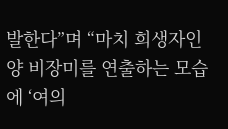발한다”며 “마치 희생자인 양 비장미를 연출하는 모습에 ‘여의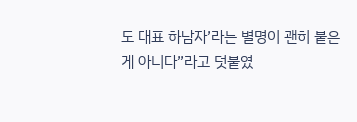도 대표 하남자’라는 별명이 괜히 붙은 게 아니다”라고 덧붙였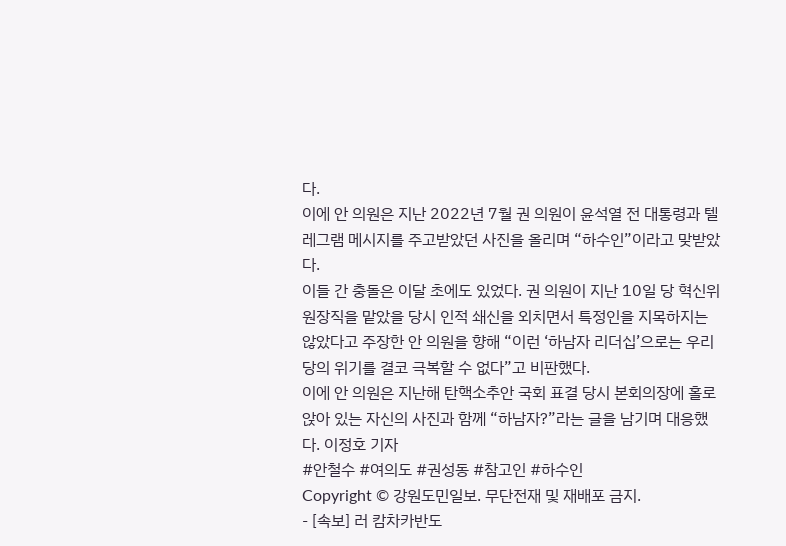다.
이에 안 의원은 지난 2022년 7월 권 의원이 윤석열 전 대통령과 텔레그램 메시지를 주고받았던 사진을 올리며 “하수인”이라고 맞받았다.
이들 간 충돌은 이달 초에도 있었다. 권 의원이 지난 10일 당 혁신위원장직을 맡았을 당시 인적 쇄신을 외치면서 특정인을 지목하지는 않았다고 주장한 안 의원을 향해 “이런 ‘하남자 리더십’으로는 우리 당의 위기를 결코 극복할 수 없다”고 비판했다.
이에 안 의원은 지난해 탄핵소추안 국회 표결 당시 본회의장에 홀로 앉아 있는 자신의 사진과 함께 “하남자?”라는 글을 남기며 대응했다. 이정호 기자
#안철수 #여의도 #권성동 #참고인 #하수인
Copyright © 강원도민일보. 무단전재 및 재배포 금지.
- [속보] 러 캄차카반도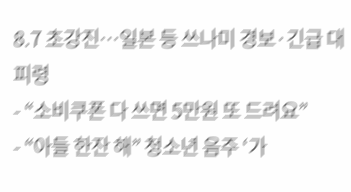8.7 초강진…일본 등 쓰나미 경보·긴급 대피령
- “소비쿠폰 다 쓰면 5만원 또 드려요”
- “아들 한잔 해” 청소년 음주 ‘가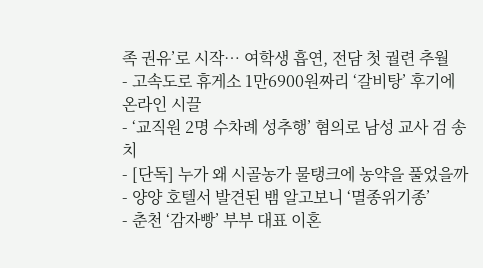족 권유’로 시작… 여학생 흡연, 전담 첫 궐련 추월
- 고속도로 휴게소 1만6900원짜리 ‘갈비탕’ 후기에 온라인 시끌
- ‘교직원 2명 수차례 성추행’ 혐의로 남성 교사 검 송치
- [단독] 누가 왜 시골농가 물탱크에 농약을 풀었을까
- 양양 호텔서 발견된 뱀 알고보니 ‘멸종위기종’
- 춘천 ‘감자빵’ 부부 대표 이혼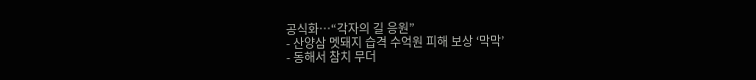공식화…“각자의 길 응원”
- 산양삼 멧돼지 습격 수억원 피해 보상 ‘막막’
- 동해서 참치 무더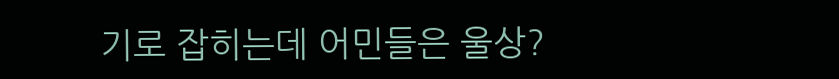기로 잡히는데 어민들은 울상?